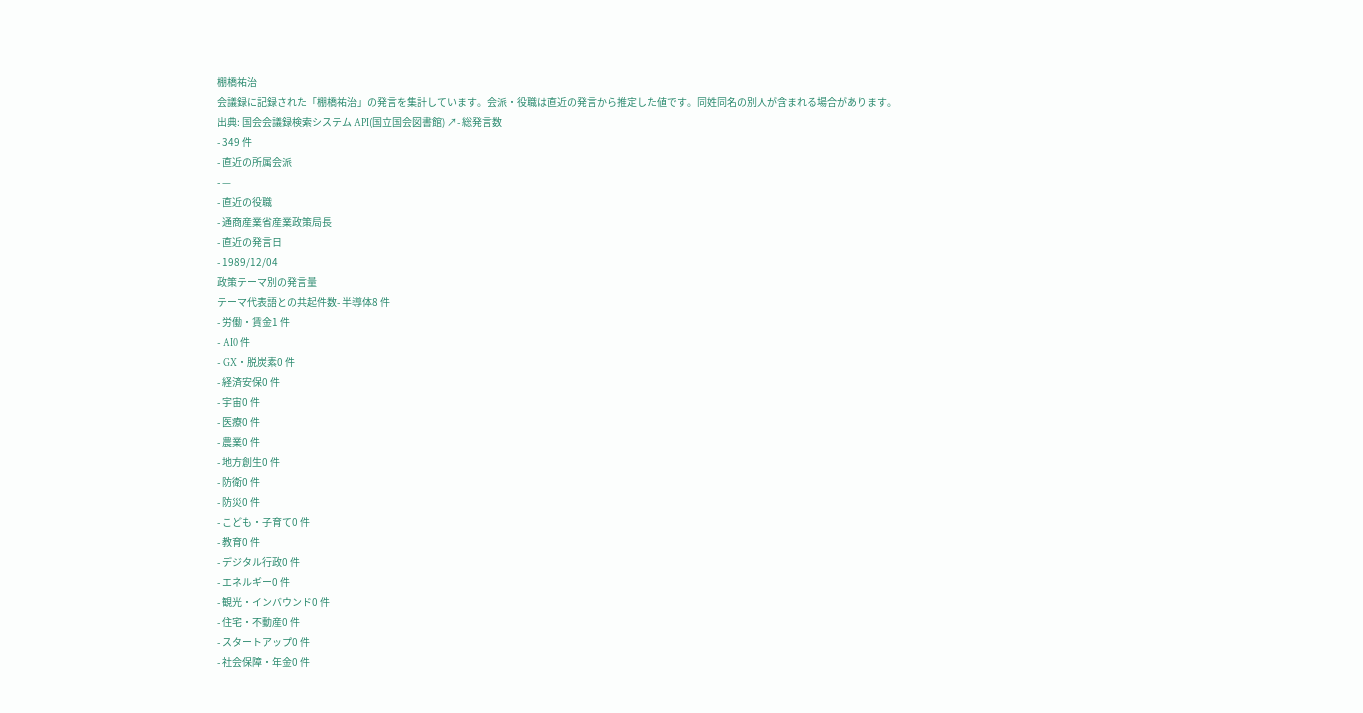棚橋祐治
会議録に記録された「棚橋祐治」の発言を集計しています。会派・役職は直近の発言から推定した値です。同姓同名の別人が含まれる場合があります。
出典: 国会会議録検索システム API(国立国会図書館) ↗- 総発言数
- 349 件
- 直近の所属会派
- —
- 直近の役職
- 通商産業省産業政策局長
- 直近の発言日
- 1989/12/04
政策テーマ別の発言量
テーマ代表語との共起件数- 半導体8 件
- 労働・賃金1 件
- AI0 件
- GX・脱炭素0 件
- 経済安保0 件
- 宇宙0 件
- 医療0 件
- 農業0 件
- 地方創生0 件
- 防衛0 件
- 防災0 件
- こども・子育て0 件
- 教育0 件
- デジタル行政0 件
- エネルギー0 件
- 観光・インバウンド0 件
- 住宅・不動産0 件
- スタートアップ0 件
- 社会保障・年金0 件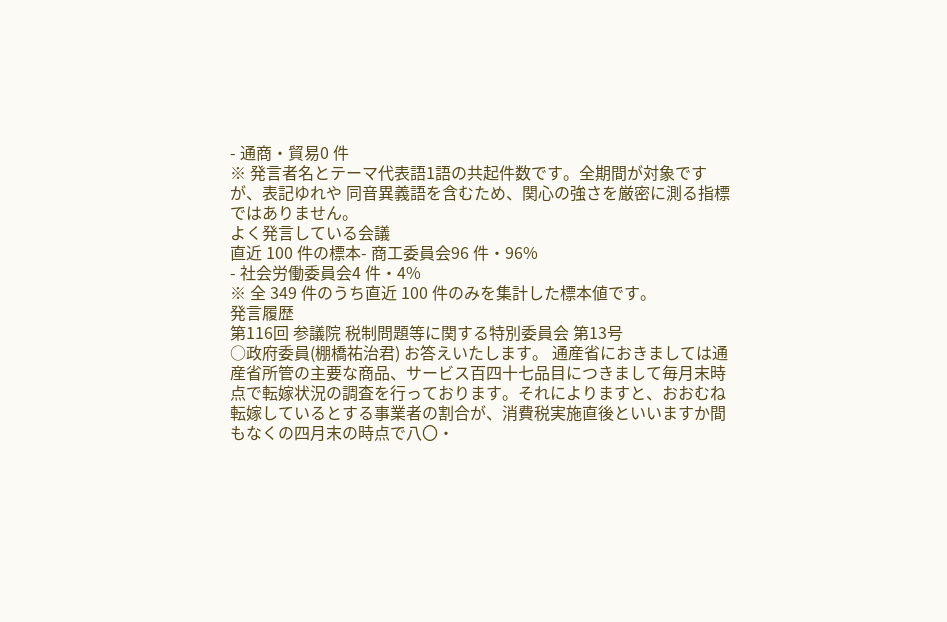- 通商・貿易0 件
※ 発言者名とテーマ代表語1語の共起件数です。全期間が対象ですが、表記ゆれや 同音異義語を含むため、関心の強さを厳密に測る指標ではありません。
よく発言している会議
直近 100 件の標本- 商工委員会96 件・96%
- 社会労働委員会4 件・4%
※ 全 349 件のうち直近 100 件のみを集計した標本値です。
発言履歴
第116回 参議院 税制問題等に関する特別委員会 第13号
○政府委員(棚橋祐治君) お答えいたします。 通産省におきましては通産省所管の主要な商品、サービス百四十七品目につきまして毎月末時点で転嫁状況の調査を行っております。それによりますと、おおむね転嫁しているとする事業者の割合が、消費税実施直後といいますか間もなくの四月末の時点で八〇・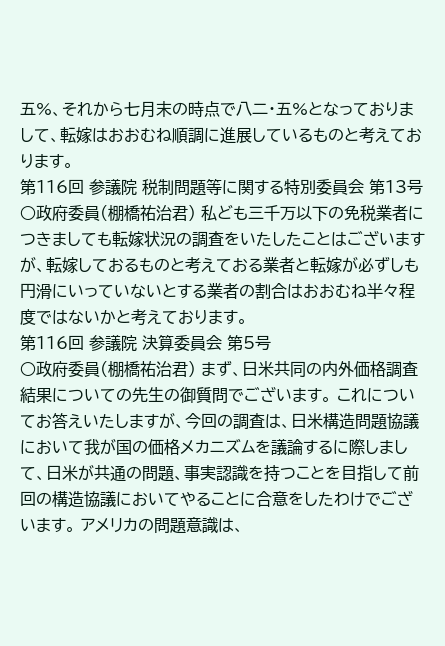五%、それから七月末の時点で八二・五%となっておりまして、転嫁はおおむね順調に進展しているものと考えております。
第116回 参議院 税制問題等に関する特別委員会 第13号
○政府委員(棚橋祐治君) 私ども三千万以下の免税業者につきましても転嫁状況の調査をいたしたことはございますが、転嫁しておるものと考えておる業者と転嫁が必ずしも円滑にいっていないとする業者の割合はおおむね半々程度ではないかと考えております。
第116回 参議院 決算委員会 第5号
○政府委員(棚橋祐治君) まず、日米共同の内外価格調査結果についての先生の御質問でございます。 これについてお答えいたしますが、今回の調査は、日米構造問題協議において我が国の価格メカニズムを議論するに際しまして、日米が共通の問題、事実認識を持つことを目指して前回の構造協議においてやることに合意をしたわけでございます。 アメリカの問題意識は、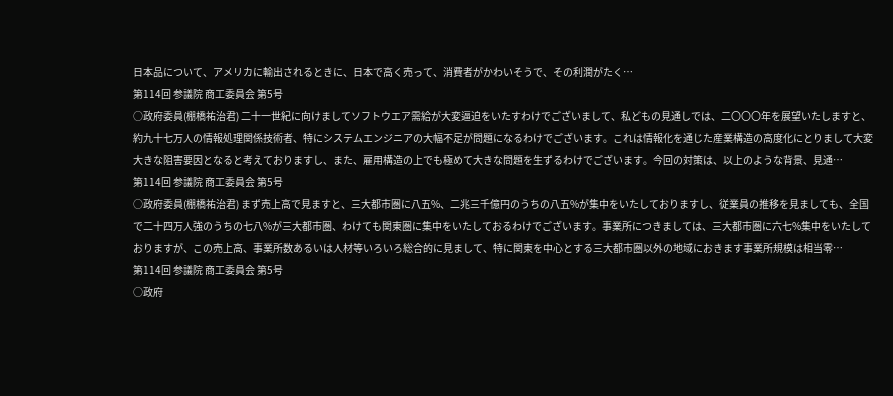日本品について、アメリカに輸出されるときに、日本で高く売って、消費者がかわいそうで、その利潤がたく…
第114回 参議院 商工委員会 第5号
○政府委員(棚橋祐治君) 二十一世紀に向けましてソフトウエア需給が大変逼迫をいたすわけでございまして、私どもの見通しでは、二〇〇〇年を展望いたしますと、約九十七万人の情報処理関係技術者、特にシステムエンジニアの大幅不足が問題になるわけでございます。これは情報化を通じた産業構造の高度化にとりまして大変大きな阻害要因となると考えておりますし、また、雇用構造の上でも極めて大きな問題を生ずるわけでございます。今回の対策は、以上のような背景、見通…
第114回 参議院 商工委員会 第5号
○政府委員(棚橋祐治君) まず売上高で見ますと、三大都市圏に八五%、二兆三千億円のうちの八五%が集中をいたしておりますし、従業員の推移を見ましても、全国で二十四万人強のうちの七八%が三大都市圏、わけても関東圏に集中をいたしておるわけでございます。事業所につきましては、三大都市圏に六七%集中をいたしておりますが、この売上高、事業所数あるいは人材等いろいろ総合的に見まして、特に関東を中心とする三大都市圏以外の地域におきます事業所規模は相当零…
第114回 参議院 商工委員会 第5号
○政府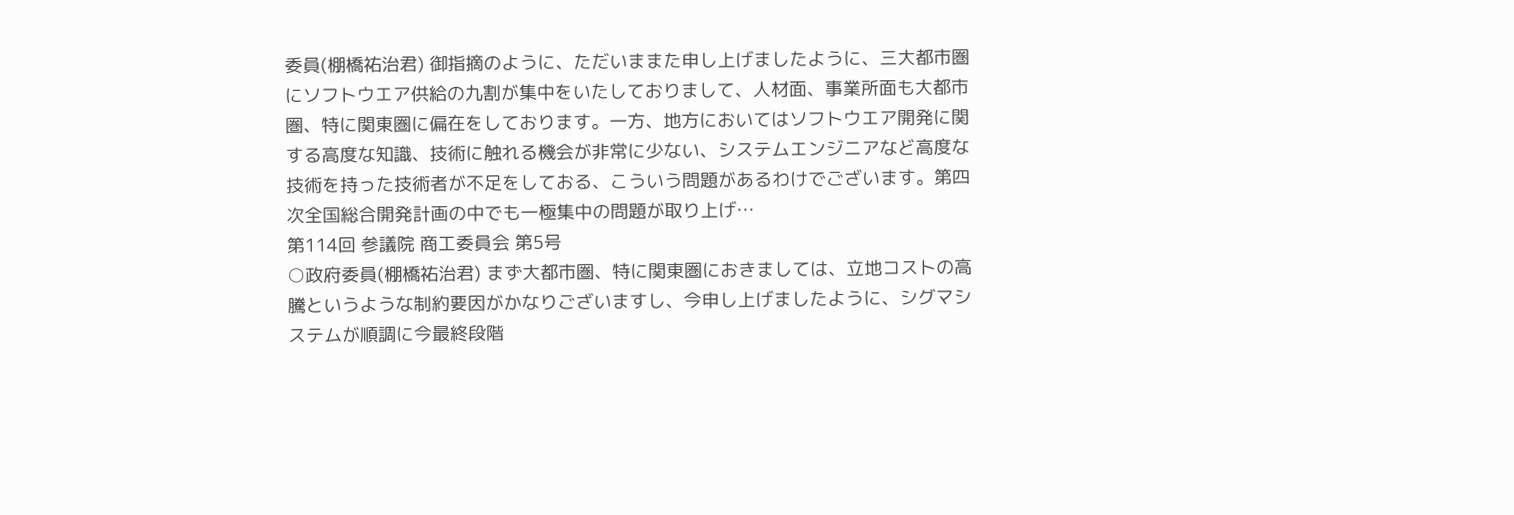委員(棚橋祐治君) 御指摘のように、ただいままた申し上げましたように、三大都市圏にソフトウエア供給の九割が集中をいたしておりまして、人材面、事業所面も大都市圏、特に関東圏に偏在をしております。一方、地方においてはソフトウエア開発に関する高度な知識、技術に触れる機会が非常に少ない、システムエンジニアなど高度な技術を持った技術者が不足をしておる、こういう問題があるわけでございます。第四次全国総合開発計画の中でも一極集中の問題が取り上げ…
第114回 参議院 商工委員会 第5号
○政府委員(棚橋祐治君) まず大都市圏、特に関東圏におきましては、立地コストの高騰というような制約要因がかなりございますし、今申し上げましたように、シグマシステムが順調に今最終段階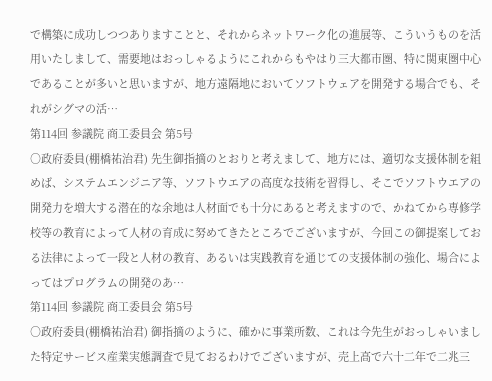で構築に成功しつつありますことと、それからネットワーク化の進展等、こういうものを活用いたしまして、需要地はおっしゃるようにこれからもやはり三大都市圏、特に関東圏中心であることが多いと思いますが、地方遠隔地においてソフトウェアを開発する場合でも、それがシグマの活…
第114回 参議院 商工委員会 第5号
○政府委員(棚橋祐治君) 先生御指摘のとおりと考えまして、地方には、適切な支援体制を組めば、システムエンジニア等、ソフトウエアの高度な技術を習得し、そこでソフトウエアの開発力を増大する潜在的な余地は人材面でも十分にあると考えますので、かねてから専修学校等の教育によって人材の育成に努めてきたところでございますが、今回この御提案しておる法律によって一段と人材の教育、あるいは実践教育を通じての支援体制の強化、場合によってはプログラムの開発のあ…
第114回 参議院 商工委員会 第5号
○政府委員(棚橋祐治君) 御指摘のように、確かに事業所数、これは今先生がおっしゃいました特定サービス産業実態調査で見ておるわけでございますが、売上高で六十二年で二兆三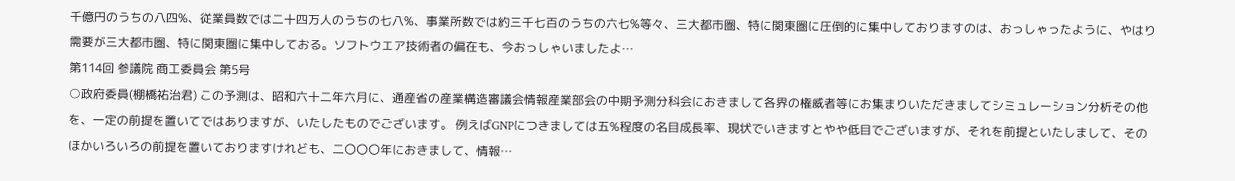千億円のうちの八四%、従業員数では二十四万人のうちの七八%、事業所数では約三千七百のうちの六七%等々、三大都市圏、特に関東圏に圧倒的に集中しておりますのは、おっしゃったように、やはり需要が三大都市圏、特に関東圏に集中しておる。ソフトウエア技術者の偏在も、今おっしゃいましたよ…
第114回 参議院 商工委員会 第5号
○政府委員(棚橋祐治君) この予測は、昭和六十二年六月に、通産省の産業構造審議会情報産業部会の中期予測分科会におきまして各界の権威者等にお集まりいただきましてシミュレーション分析その他を、一定の前提を置いてではありますが、いたしたものでございます。 例えばGNPにつきましては五%程度の名目成長率、現状でいきますとやや低目でございますが、それを前提といたしまして、そのほかいろいろの前提を置いておりますけれども、二〇〇〇年におきまして、情報…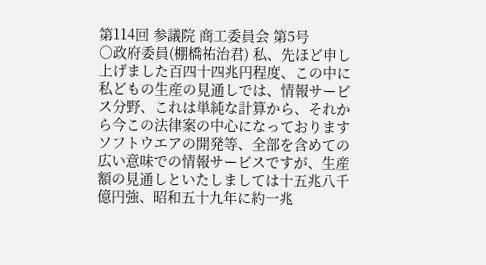第114回 参議院 商工委員会 第5号
○政府委員(棚橋祐治君) 私、先ほど申し上げました百四十四兆円程度、この中に私どもの生産の見通しでは、情報サービス分野、これは単純な計算から、それから今この法律案の中心になっておりますソフトウエアの開発等、全部を含めての広い意味での情報サービスですが、生産額の見通しといたしましては十五兆八千億円強、昭和五十九年に約一兆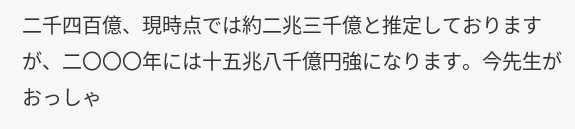二千四百億、現時点では約二兆三千億と推定しておりますが、二〇〇〇年には十五兆八千億円強になります。今先生がおっしゃ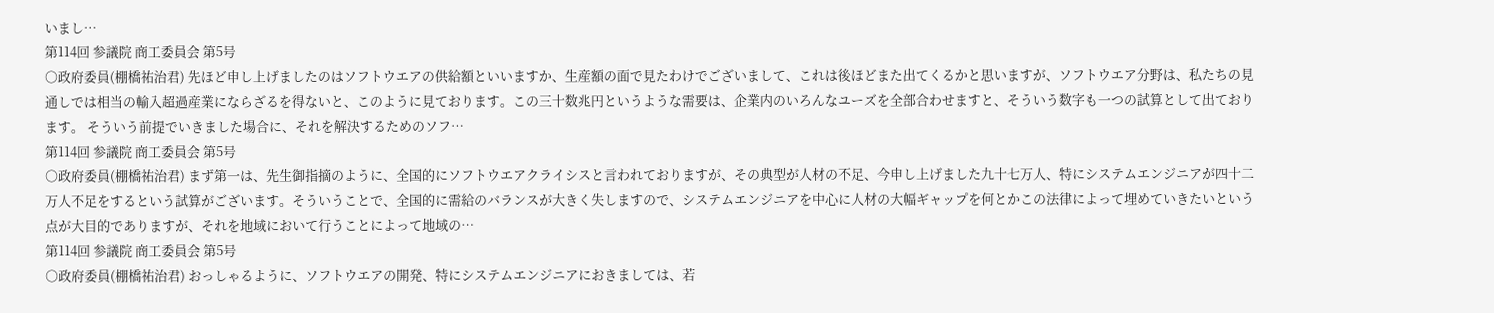いまし…
第114回 参議院 商工委員会 第5号
○政府委員(棚橋祐治君) 先ほど申し上げましたのはソフトウエアの供給額といいますか、生産額の面で見たわけでございまして、これは後ほどまた出てくるかと思いますが、ソフトウエア分野は、私たちの見通しでは相当の輸入超過産業にならざるを得ないと、このように見ております。この三十数兆円というような需要は、企業内のいろんなユーズを全部合わせますと、そういう数字も一つの試算として出ております。 そういう前提でいきました場合に、それを解決するためのソフ…
第114回 参議院 商工委員会 第5号
○政府委員(棚橋祐治君) まず第一は、先生御指摘のように、全国的にソフトウエアクライシスと言われておりますが、その典型が人材の不足、今申し上げました九十七万人、特にシステムエンジニアが四十二万人不足をするという試算がございます。そういうことで、全国的に需給のバランスが大きく失しますので、システムエンジニアを中心に人材の大幅ギャップを何とかこの法律によって埋めていきたいという点が大目的でありますが、それを地域において行うことによって地域の…
第114回 参議院 商工委員会 第5号
○政府委員(棚橋祐治君) おっしゃるように、ソフトウエアの開発、特にシステムエンジニアにおきましては、若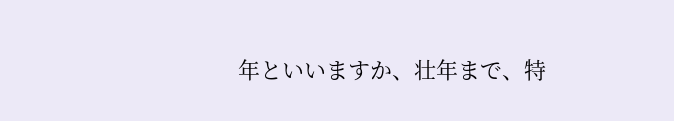年といいますか、壮年まで、特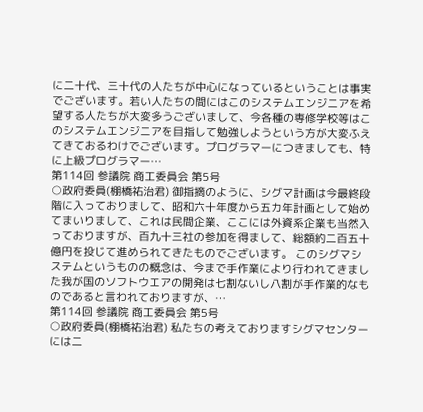に二十代、三十代の人たちが中心になっているということは事実でございます。若い人たちの間にはこのシステムエンジニアを希望する人たちが大変多うございまして、今各種の専修学校等はこのシステムエンジニアを目指して勉強しようという方が大変ふえてきておるわけでございます。プログラマーにつきましても、特に上級プログラマー…
第114回 参議院 商工委員会 第5号
○政府委員(棚橋祐治君) 御指摘のように、シグマ計画は今最終段階に入っておりまして、昭和六十年度から五カ年計画として始めてまいりまして、これは民間企業、ここには外資系企業も当然入っておりますが、百九十三社の参加を得まして、総額約二百五十億円を投じて進められてきたものでございます。 このシグマシステムというものの概念は、今まで手作業により行われてきました我が国のソフトウエアの開発は七割ないし八割が手作業的なものであると言われておりますが、…
第114回 参議院 商工委員会 第5号
○政府委員(棚橋祐治君) 私たちの考えておりますシグマセンターには二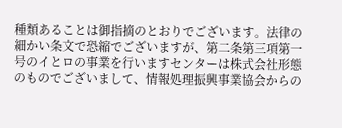種類あることは御指摘のとおりでございます。法律の細かい条文で恐縮でございますが、第二条第三項第一号のイとロの事業を行いますセンターは株式会社形態のものでございまして、情報処理振興事業協会からの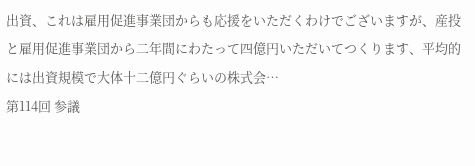出資、これは雇用促進事業団からも応援をいただくわけでございますが、産投と雇用促進事業団から二年間にわたって四億円いただいてつくります、平均的には出資規模で大体十二億円ぐらいの株式会…
第114回 参議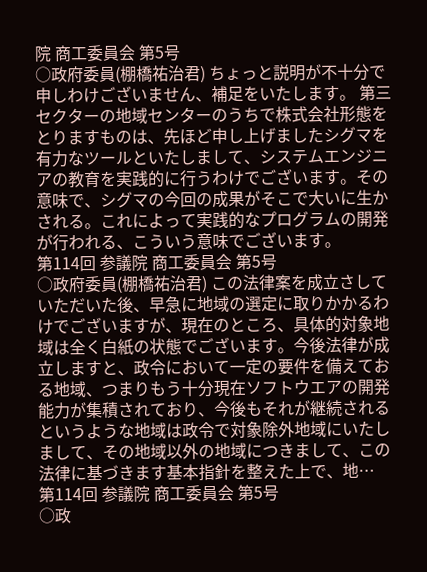院 商工委員会 第5号
○政府委員(棚橋祐治君) ちょっと説明が不十分で申しわけございません、補足をいたします。 第三セクターの地域センターのうちで株式会社形態をとりますものは、先ほど申し上げましたシグマを有力なツールといたしまして、システムエンジニアの教育を実践的に行うわけでございます。その意味で、シグマの今回の成果がそこで大いに生かされる。これによって実践的なプログラムの開発が行われる、こういう意味でございます。
第114回 参議院 商工委員会 第5号
○政府委員(棚橋祐治君) この法律案を成立さしていただいた後、早急に地域の選定に取りかかるわけでございますが、現在のところ、具体的対象地域は全く白紙の状態でございます。今後法律が成立しますと、政令において一定の要件を備えておる地域、つまりもう十分現在ソフトウエアの開発能力が集積されており、今後もそれが継続されるというような地域は政令で対象除外地域にいたしまして、その地域以外の地域につきまして、この法律に基づきます基本指針を整えた上で、地…
第114回 参議院 商工委員会 第5号
○政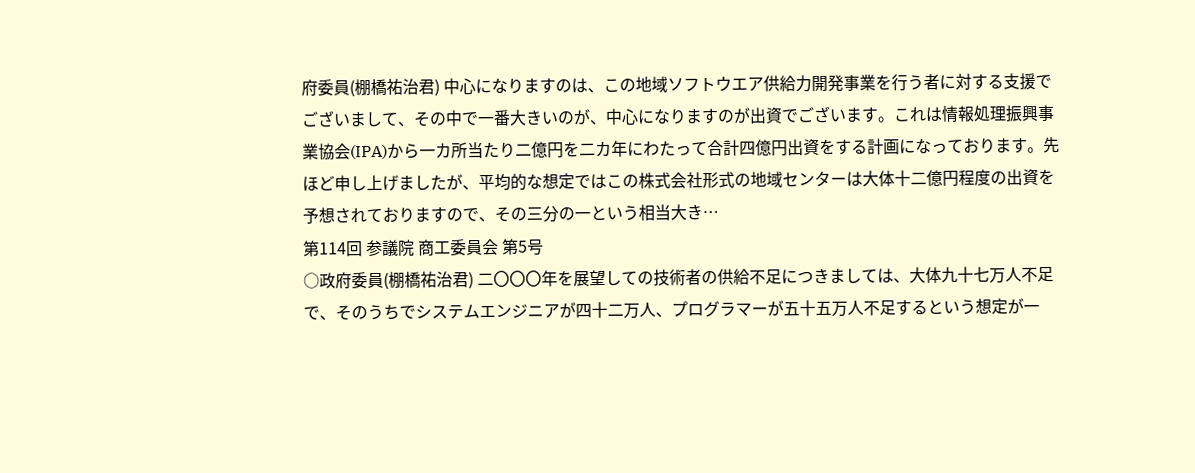府委員(棚橋祐治君) 中心になりますのは、この地域ソフトウエア供給力開発事業を行う者に対する支援でございまして、その中で一番大きいのが、中心になりますのが出資でございます。これは情報処理振興事業協会(IPA)から一カ所当たり二億円を二カ年にわたって合計四億円出資をする計画になっております。先ほど申し上げましたが、平均的な想定ではこの株式会社形式の地域センターは大体十二億円程度の出資を予想されておりますので、その三分の一という相当大き…
第114回 参議院 商工委員会 第5号
○政府委員(棚橋祐治君) 二〇〇〇年を展望しての技術者の供給不足につきましては、大体九十七万人不足で、そのうちでシステムエンジニアが四十二万人、プログラマーが五十五万人不足するという想定が一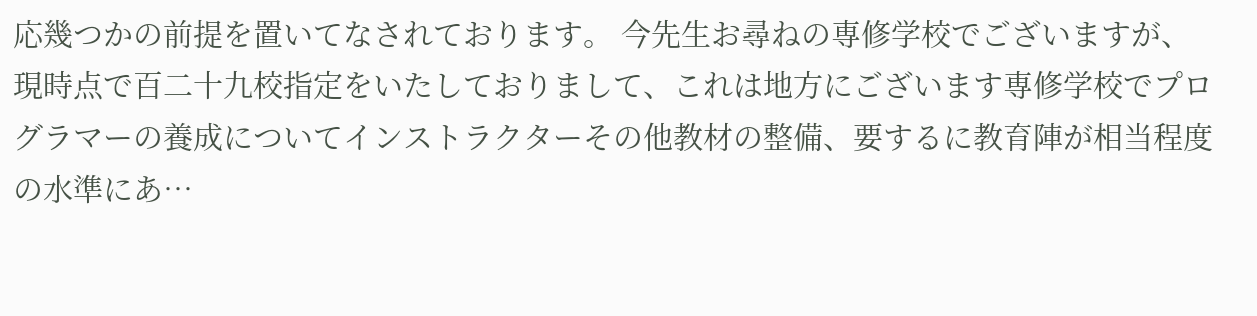応幾つかの前提を置いてなされております。 今先生お尋ねの専修学校でございますが、現時点で百二十九校指定をいたしておりまして、これは地方にございます専修学校でプログラマーの養成についてインストラクターその他教材の整備、要するに教育陣が相当程度の水準にあ…